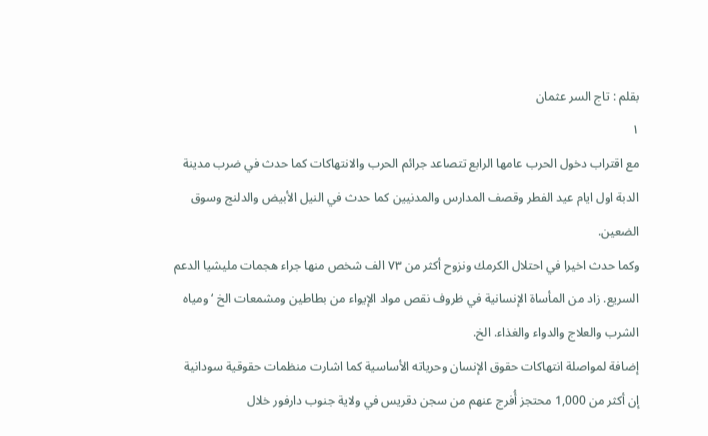بقلم : تاج السر عثمان
١
مع اقتراب دخول الحرب عامها الرابع تتصاعد جرائم الحرب والانتهاكات كما حدث في ضرب مدينة الدبة اول ايام عيد الفطر وقصف المدارس والمدنيين كما حدث في النيل الأبيض والدلنج وسوق الضعين.
وكما حدث اخيرا في احتلال الكرمك ونزوح أكثر من ٧٣ الف شخص منها جراء هجمات مليشيا الدعم السريع. زاد من المأساة الإنسانية في ظروف نقص مواد الإيواء من بطاطين ومشمعات الخ ‘ ومياه الشرب والعلاج والدواء والغذاء. الخ.
إضافة لمواصلة انتهاكات حقوق الإنسان وحرياته الأساسية كما اشارت منظمات حقوقية سودانية إن أكثر من 1,000 محتجز أُفرج عنهم من سجن دقريس في ولاية جنوب دارفور خلال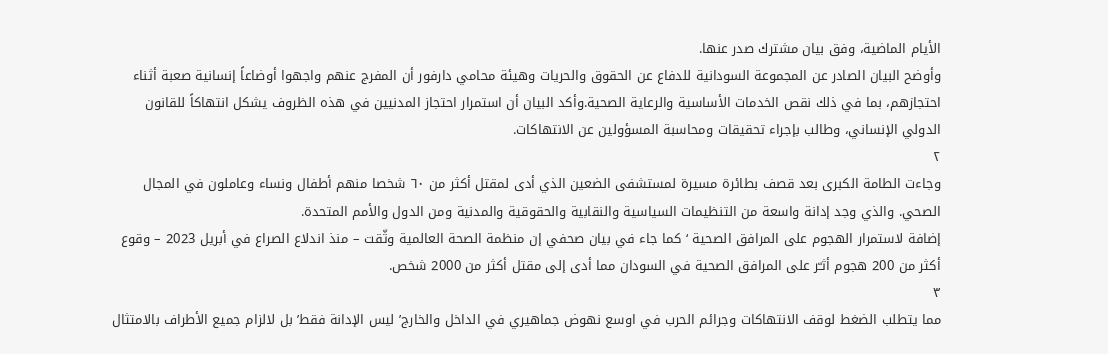الأيام الماضية، وفق بيان مشترك صدر عنها.
وأوضح البيان الصادر عن المجموعة السودانية للدفاع عن الحقوق والحريات وهيئة محامي دارفور أن المفرج عنهم واجهوا أوضاعاً إنسانية صعبة أثناء احتجازهم، بما في ذلك نقص الخدمات الأساسية والرعاية الصحية.وأكد البيان أن استمرار احتجاز المدنيين في هذه الظروف يشكل انتهاكاً للقانون الدولي الإنساني، وطالب بإجراء تحقيقات ومحاسبة المسؤولين عن الانتهاكات.
٢
وجاءت الطامة الكبرى بعد قصف بطائرة مسيرة لمستشفى الضعين الذي أدى لمقتل أكثر من ٦٠ شخصا منهم أطفال ونساء وعاملون في المجال الصحي. والذي وجد إدانة واسعة من التنظيمات السياسية والنقابية والحقوقية والمدنية ومن الدول والأمم المتحدة.
إضافة لاستمرار الهجوم على المرافق الصحية ‘ كما جاء في بيان صحفي إن منظمة الصحة العالمية وثّقت – منذ اندلاع الصراع في أبريل 2023 – وقوع أكثر من 200 هجوم أثـّر على المرافق الصحية في السودان مما أدى إلى مقتل أكثر من 2000 شخص.
٣
مما يتطلب الضغط لوقف الانتهاكات وجرائم الحرب في اوسع نهوض جماهيري في الداخل والخارج’ ليس الإدانة فقط’ بل لالزام جميع الأطراف بالامتثال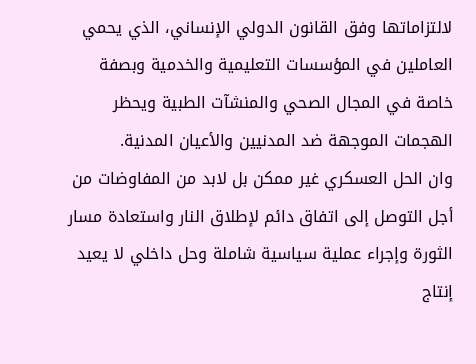لالتزاماتها وفق القانون الدولي الإنساني، الذي يحمي العاملين في المؤسسات التعليمية والخدمية وبصفة خاصة في المجال الصحي والمنشآت الطبية ويحظر الهجمات الموجهة ضد المدنيين والأعيان المدنية.
وان الحل العسكري غير ممكن بل لابد من المفاوضات من أجل التوصل إلى اتفاق دائم لإطلاق النار واستعادة مسار الثورة وإجراء عملية سياسية شاملة وحل داخلي لا يعيد إنتاج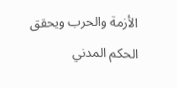الأزمة والحرب ويحقق الحكم المدني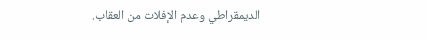الديمقراطي وعدم الإفلات من العقاب.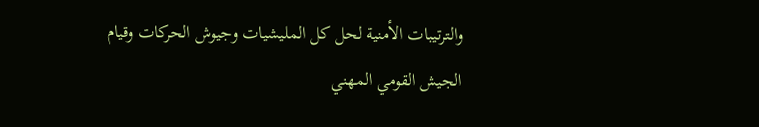والترتيبات الأمنية لحل كل المليشيات وجيوش الحركات وقيام الجيش القومي المهني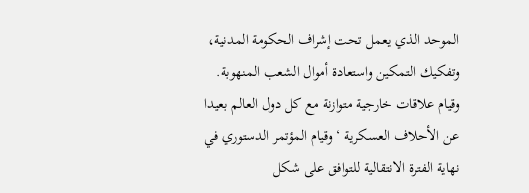الموحد الذي يعمل تحت إشراف الحكومة المدنية، وتفكيك التمكين واستعادة أموال الشعب المنهوبة. وقيام علاقات خارجية متوازنة مع كل دول العالم بعيدا عن الأحلاف العسكرية ‘ وقيام المؤتمر الدستوري في نهاية الفترة الانتقالية للتوافق على شكل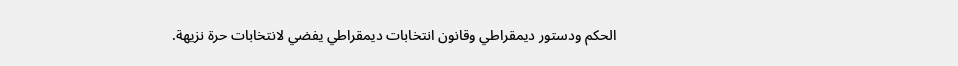الحكم ودستور ديمقراطي وقانون انتخابات ديمقراطي يفضي لانتخابات حرة نزيهة.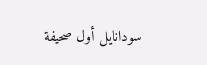سودانايل أول صحيفة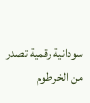سودانية رقمية تصدر من الخرطوم